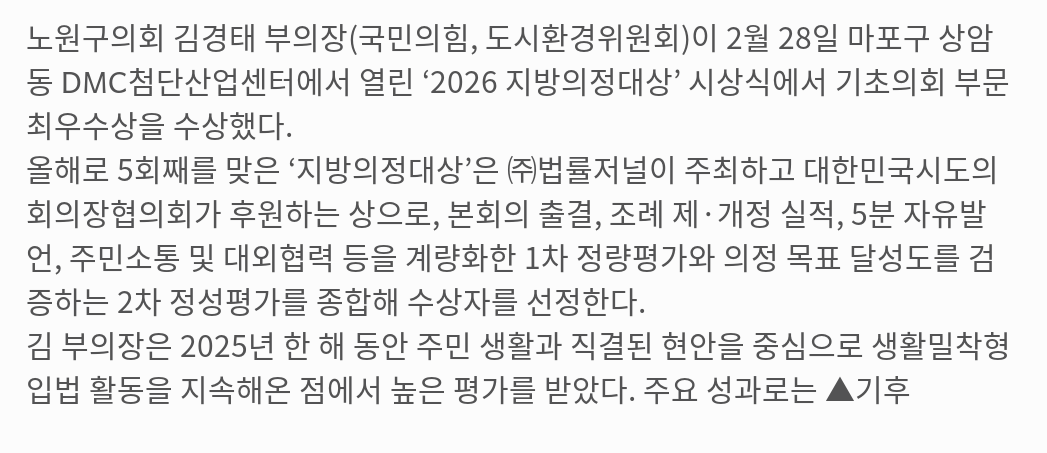노원구의회 김경태 부의장(국민의힘, 도시환경위원회)이 2월 28일 마포구 상암동 DMC첨단산업센터에서 열린 ‘2026 지방의정대상’ 시상식에서 기초의회 부문 최우수상을 수상했다.
올해로 5회째를 맞은 ‘지방의정대상’은 ㈜법률저널이 주최하고 대한민국시도의회의장협의회가 후원하는 상으로, 본회의 출결, 조례 제·개정 실적, 5분 자유발언, 주민소통 및 대외협력 등을 계량화한 1차 정량평가와 의정 목표 달성도를 검증하는 2차 정성평가를 종합해 수상자를 선정한다.
김 부의장은 2025년 한 해 동안 주민 생활과 직결된 현안을 중심으로 생활밀착형 입법 활동을 지속해온 점에서 높은 평가를 받았다. 주요 성과로는 ▲기후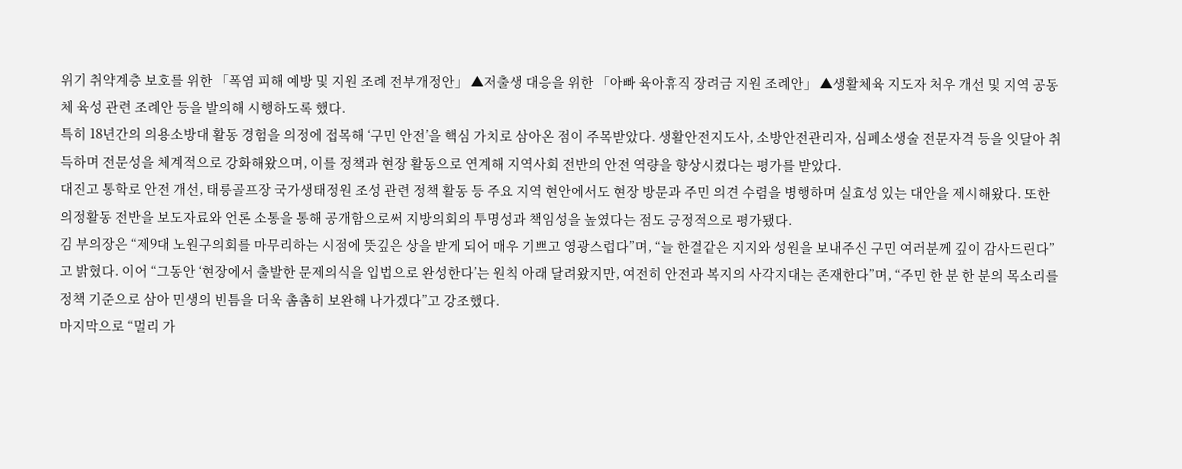위기 취약계층 보호를 위한 「폭염 피해 예방 및 지원 조례 전부개정안」 ▲저출생 대응을 위한 「아빠 육아휴직 장려금 지원 조례안」 ▲생활체육 지도자 처우 개선 및 지역 공동체 육성 관련 조례안 등을 발의해 시행하도록 했다.
특히 18년간의 의용소방대 활동 경험을 의정에 접목해 ‘구민 안전’을 핵심 가치로 삼아온 점이 주목받았다. 생활안전지도사, 소방안전관리자, 심폐소생술 전문자격 등을 잇달아 취득하며 전문성을 체계적으로 강화해왔으며, 이를 정책과 현장 활동으로 연계해 지역사회 전반의 안전 역량을 향상시켰다는 평가를 받았다.
대진고 통학로 안전 개선, 태릉골프장 국가생태정원 조성 관련 정책 활동 등 주요 지역 현안에서도 현장 방문과 주민 의견 수렴을 병행하며 실효성 있는 대안을 제시해왔다. 또한 의정활동 전반을 보도자료와 언론 소통을 통해 공개함으로써 지방의회의 투명성과 책임성을 높였다는 점도 긍정적으로 평가됐다.
김 부의장은 “제9대 노원구의회를 마무리하는 시점에 뜻깊은 상을 받게 되어 매우 기쁘고 영광스럽다”며, “늘 한결같은 지지와 성원을 보내주신 구민 여러분께 깊이 감사드린다”고 밝혔다. 이어 “그동안 ‘현장에서 출발한 문제의식을 입법으로 완성한다’는 원칙 아래 달려왔지만, 여전히 안전과 복지의 사각지대는 존재한다”며, “주민 한 분 한 분의 목소리를 정책 기준으로 삼아 민생의 빈틈을 더욱 촘촘히 보완해 나가겠다”고 강조했다.
마지막으로 “멀리 가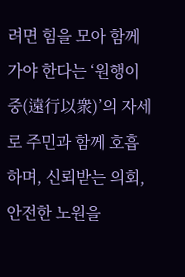려면 힘을 모아 함께 가야 한다는 ‘원행이중(遠行以衆)’의 자세로 주민과 함께 호흡하며, 신뢰받는 의회, 안전한 노원을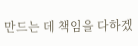만드는 데 책임을 다하겠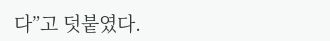다”고 덧붙였다.